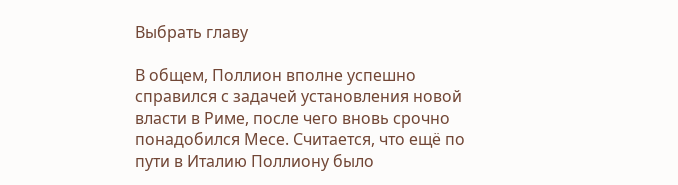Выбрать главу

В общем, Поллион вполне успешно справился с задачей установления новой власти в Риме, после чего вновь срочно понадобился Месе. Считается, что ещё по пути в Италию Поллиону было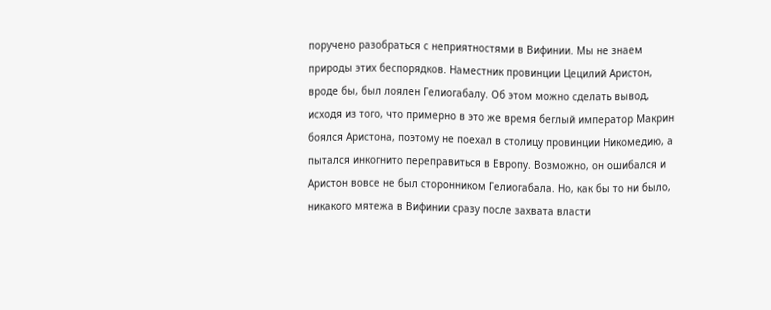поручено разобраться с неприятностями в Вифинии. Мы не знаем природы этих беспорядков. Наместник провинции Цецилий Аристон, вроде бы, был лоялен Гелиогабалу. Об этом можно сделать вывод, исходя из того, что примерно в это же время беглый император Макрин боялся Аристона, поэтому не поехал в столицу провинции Никомедию, а пытался инкогнито переправиться в Европу. Возможно, он ошибался и Аристон вовсе не был сторонником Гелиогабала. Но, как бы то ни было, никакого мятежа в Вифинии сразу после захвата власти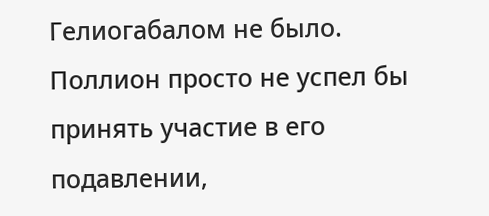Гелиогабалом не было. Поллион просто не успел бы принять участие в его подавлении,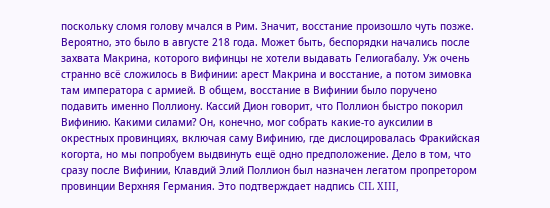поскольку сломя голову мчался в Рим. Значит, восстание произошло чуть позже. Вероятно, это было в августе 218 года. Может быть, беспорядки начались после захвата Макрина, которого вифинцы не хотели выдавать Гелиогабалу. Уж очень странно всё сложилось в Вифинии: арест Макрина и восстание, а потом зимовка там императора с армией. В общем, восстание в Вифинии было поручено подавить именно Поллиону. Кассий Дион говорит, что Поллион быстро покорил Вифинию. Какими силами? Он, конечно, мог собрать какие-то ауксилии в окрестных провинциях, включая саму Вифинию, где дислоцировалась Фракийская когорта, но мы попробуем выдвинуть ещё одно предположение. Дело в том, что сразу после Вифинии, Клавдий Элий Поллион был назначен легатом пропретором провинции Верхняя Германия. Это подтверждает надпись CIL XIII,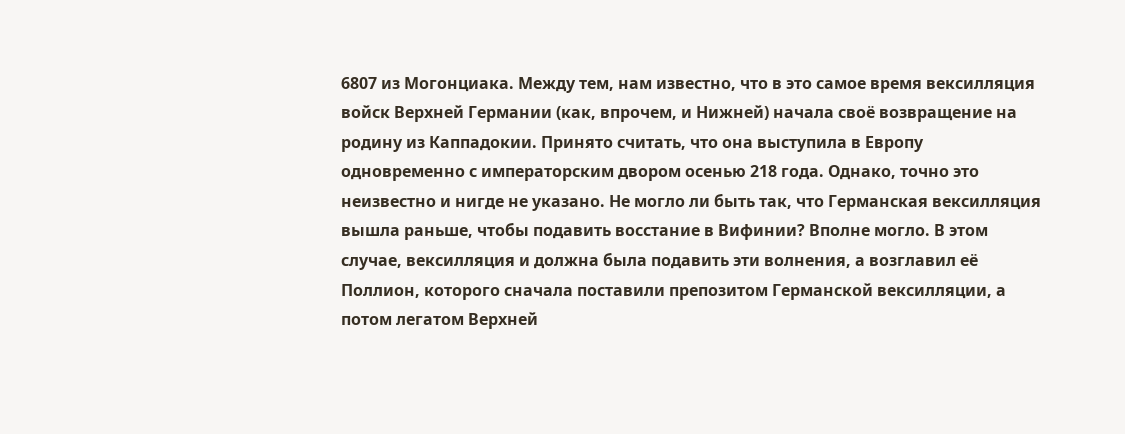6807 из Могонциака. Между тем, нам известно, что в это самое время вексилляция войск Верхней Германии (как, впрочем, и Нижней) начала своё возвращение на родину из Каппадокии. Принято считать, что она выступила в Европу одновременно с императорским двором осенью 218 года. Однако, точно это неизвестно и нигде не указано. Не могло ли быть так, что Германская вексилляция вышла раньше, чтобы подавить восстание в Вифинии? Вполне могло. В этом случае, вексилляция и должна была подавить эти волнения, а возглавил её Поллион, которого сначала поставили препозитом Германской вексилляции, а потом легатом Верхней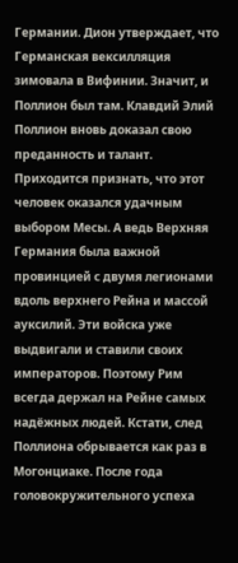Германии. Дион утверждает, что Германская вексилляция зимовала в Вифинии. Значит, и Поллион был там. Клавдий Элий Поллион вновь доказал свою преданность и талант. Приходится признать, что этот человек оказался удачным выбором Месы. А ведь Верхняя Германия была важной провинцией с двумя легионами вдоль верхнего Рейна и массой ауксилий. Эти войска уже выдвигали и ставили своих императоров. Поэтому Рим всегда держал на Рейне самых надёжных людей. Кстати, след Поллиона обрывается как раз в Могонциаке. После года головокружительного успеха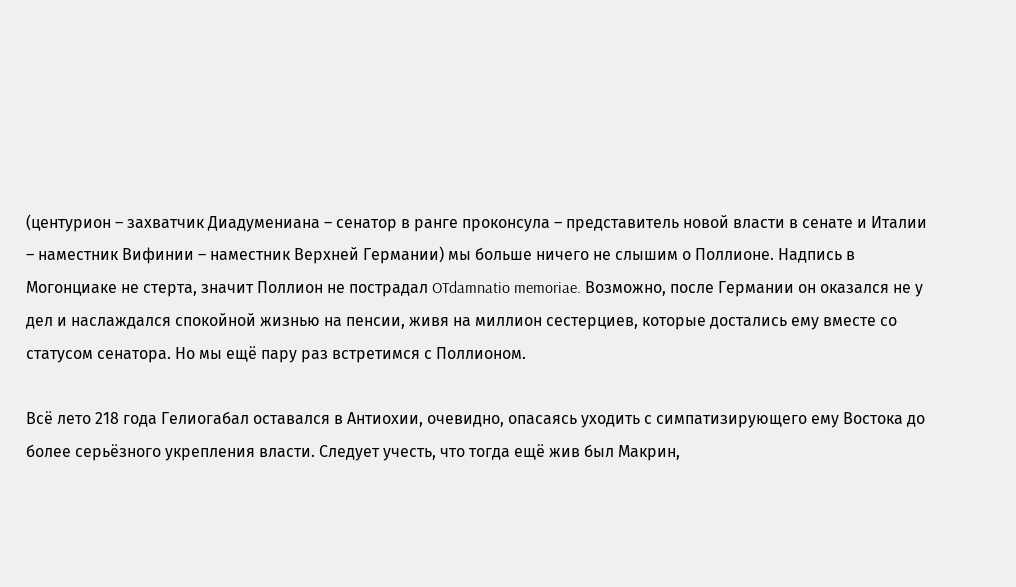(центурион – захватчик Диадумениана – сенатор в ранге проконсула – представитель новой власти в сенате и Италии – наместник Вифинии – наместник Верхней Германии) мы больше ничего не слышим о Поллионе. Надпись в Могонциаке не стерта, значит Поллион не пострадал OTdamnatio memoriae. Возможно, после Германии он оказался не у дел и наслаждался спокойной жизнью на пенсии, живя на миллион сестерциев, которые достались ему вместе со статусом сенатора. Но мы ещё пару раз встретимся с Поллионом.

Всё лето 218 года Гелиогабал оставался в Антиохии, очевидно, опасаясь уходить с симпатизирующего ему Востока до более серьёзного укрепления власти. Следует учесть, что тогда ещё жив был Макрин,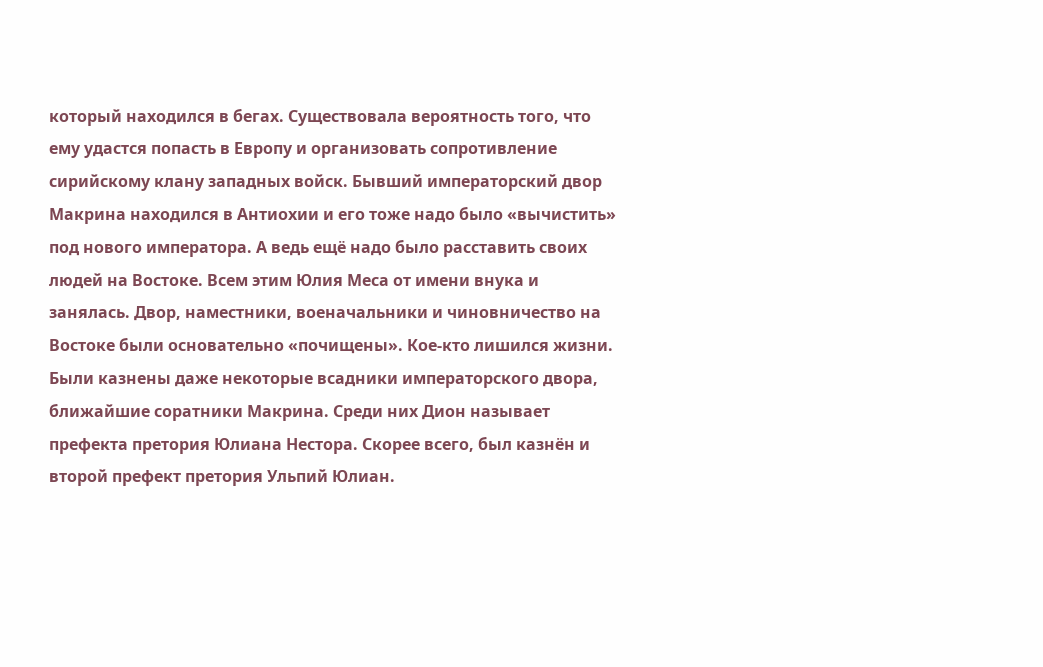который находился в бегах. Существовала вероятность того, что ему удастся попасть в Европу и организовать сопротивление сирийскому клану западных войск. Бывший императорский двор Макрина находился в Антиохии и его тоже надо было «вычистить» под нового императора. А ведь ещё надо было расставить своих людей на Востоке. Всем этим Юлия Меса от имени внука и занялась. Двор, наместники, военачальники и чиновничество на Востоке были основательно «почищены». Кое-кто лишился жизни. Были казнены даже некоторые всадники императорского двора, ближайшие соратники Макрина. Среди них Дион называет префекта претория Юлиана Нестора. Скорее всего, был казнён и второй префект претория Ульпий Юлиан.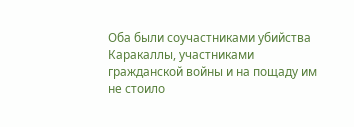Оба были соучастниками убийства Каракаллы, участниками гражданской войны и на пощаду им не стоило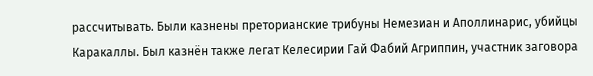рассчитывать. Были казнены преторианские трибуны Немезиан и Аполлинарис, убийцы Каракаллы. Был казнён также легат Келесирии Гай Фабий Агриппин, участник заговора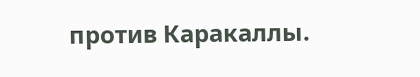против Каракаллы.